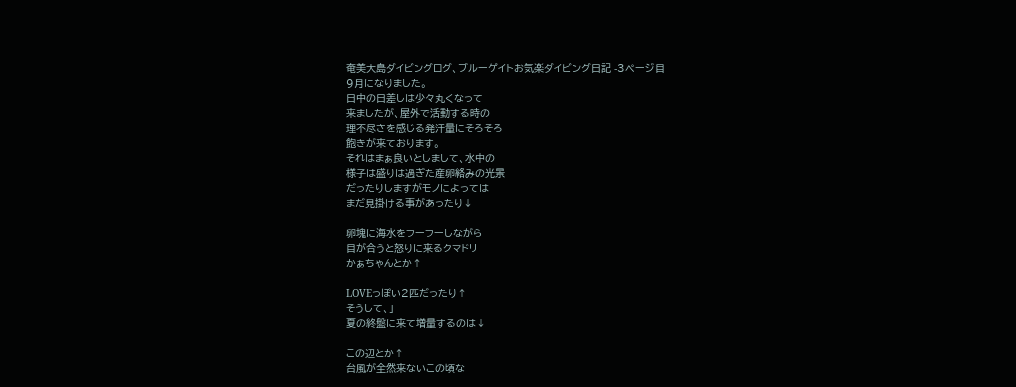奄美大島ダイビングログ、ブルーゲイトお気楽ダイビング日記 -3ページ目
9月になりました。
日中の日差しは少々丸くなって
来ましたが、屋外で活動する時の
理不尽さを感じる発汗量にそろそろ
飽きが来ております。
それはまぁ良いとしまして、水中の
様子は盛りは過ぎた産卵絡みの光景
だったりしますがモノによっては
まだ見掛ける事があったり↓

卵塊に海水をフーフーしながら
目が合うと怒りに来るクマドリ
かぁちゃんとか↑

LOVEっぽい2匹だったり↑
そうして、」
夏の終盤に来て増量するのは↓

この辺とか↑
台風が全然来ないこの頃な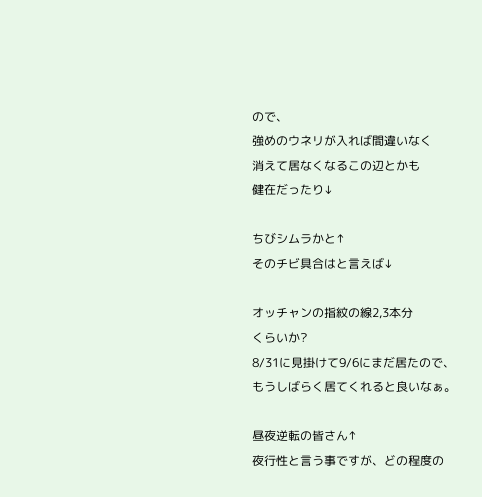ので、
強めのウネリが入れば間違いなく
消えて居なくなるこの辺とかも
健在だったり↓

ちびシムラかと↑
そのチビ具合はと言えば↓

オッチャンの指紋の線2,3本分
くらいか?
8/31に見掛けて9/6にまだ居たので、
もうしばらく居てくれると良いなぁ。

昼夜逆転の皆さん↑
夜行性と言う事ですが、どの程度の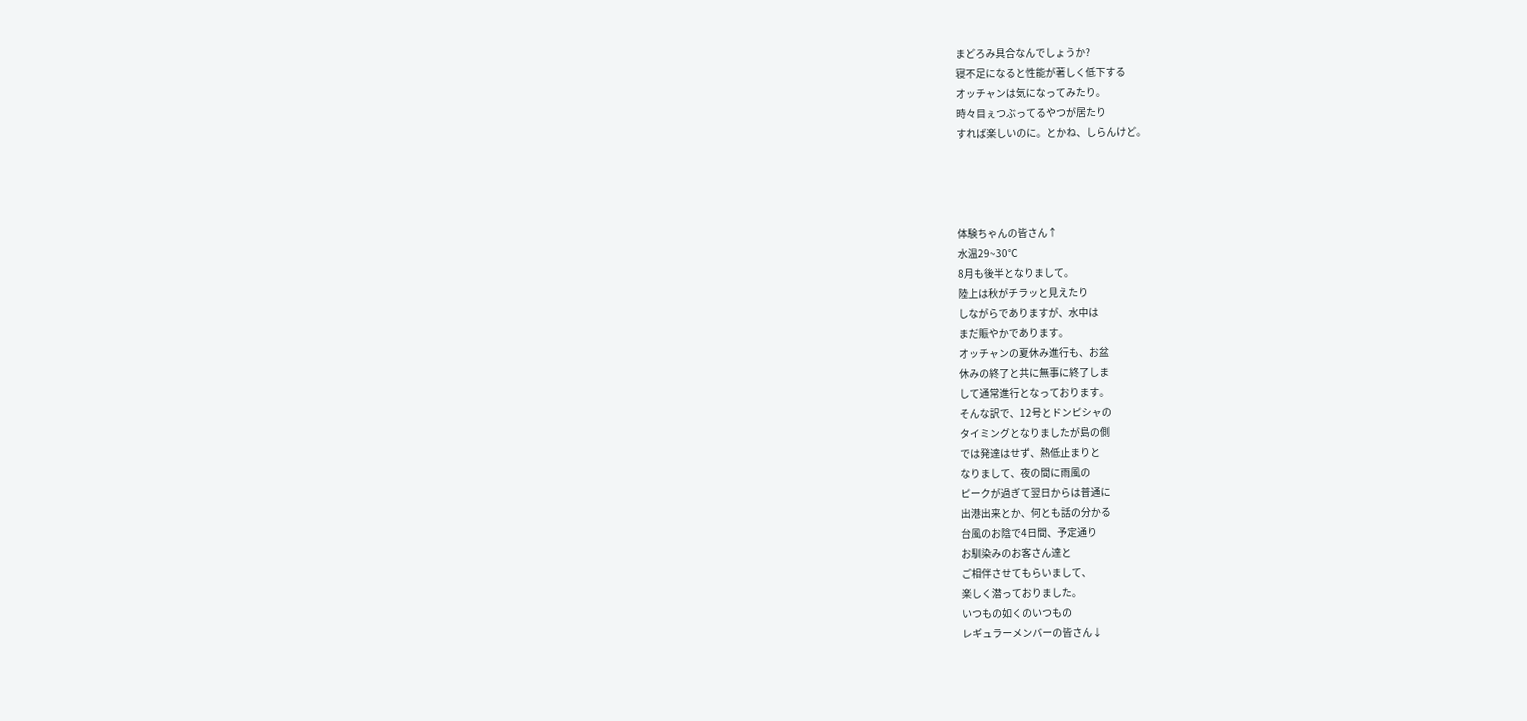まどろみ具合なんでしょうか?
寝不足になると性能が著しく低下する
オッチャンは気になってみたり。
時々目ぇつぶってるやつが居たり
すれば楽しいのに。とかね、しらんけど。




体験ちゃんの皆さん↑
水温29~30℃
8月も後半となりまして。
陸上は秋がチラッと見えたり
しながらでありますが、水中は
まだ賑やかであります。
オッチャンの夏休み進行も、お盆
休みの終了と共に無事に終了しま
して通常進行となっております。
そんな訳で、12号とドンピシャの
タイミングとなりましたが島の側
では発達はせず、熱低止まりと
なりまして、夜の間に雨風の
ピークが過ぎて翌日からは普通に
出港出来とか、何とも話の分かる
台風のお陰で4日間、予定通り
お馴染みのお客さん達と
ご相伴させてもらいまして、
楽しく潜っておりました。
いつもの如くのいつもの
レギュラーメンバーの皆さん↓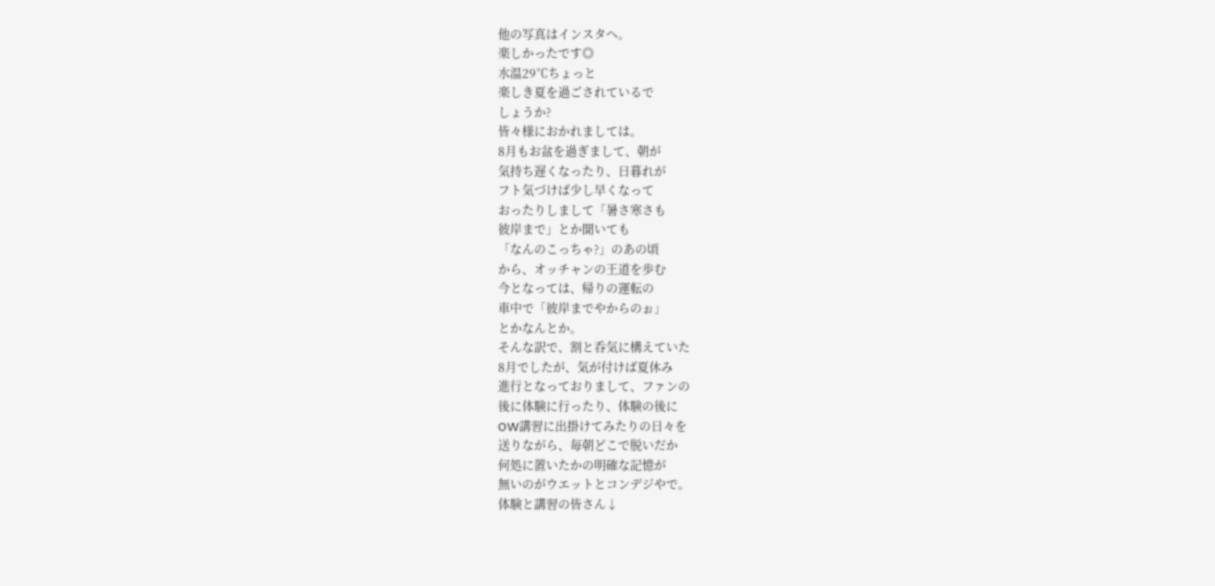他の写真はインスタへ。
楽しかったです◎
水温29℃ちょっと
楽しき夏を過ごされているで
しょうか?
皆々様におかれましては。
8月もお盆を過ぎまして、朝が
気持ち遅くなったり、日暮れが
フト気づけば少し早くなって
おったりしまして「暑さ寒さも
彼岸まで」とか聞いても
「なんのこっちゃ?」のあの頃
から、オッチャンの王道を歩む
今となっては、帰りの運転の
車中で「彼岸までやからのぉ」
とかなんとか。
そんな訳で、割と呑気に構えていた
8月でしたが、気が付けば夏休み
進行となっておりまして、ファンの
後に体験に行ったり、体験の後に
OW講習に出掛けてみたりの日々を
送りながら、毎朝どこで脱いだか
何処に置いたかの明確な記憶が
無いのがウエットとコンデジやで。
体験と講習の皆さん↓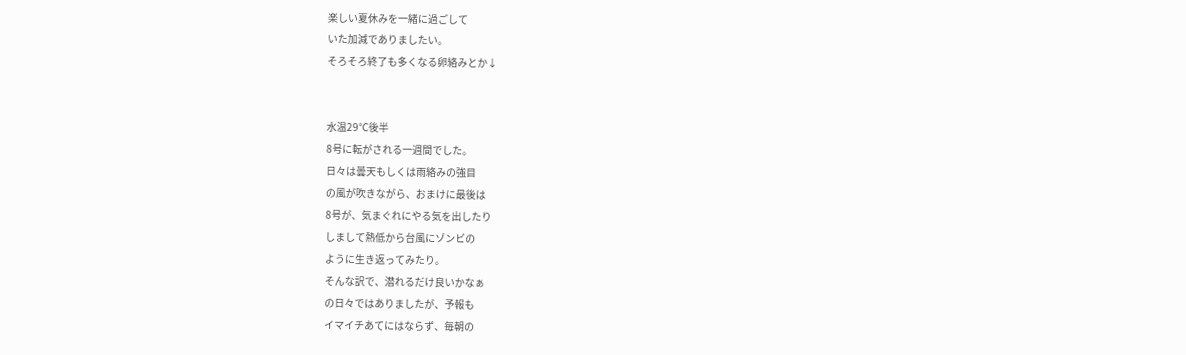楽しい夏休みを一緒に過ごして
いた加減でありましたい。
そろそろ終了も多くなる卵絡みとか↓


水温29℃後半
8号に転がされる一週間でした。
日々は曇天もしくは雨絡みの強目
の風が吹きながら、おまけに最後は
8号が、気まぐれにやる気を出したり
しまして熱低から台風にゾンビの
ように生き返ってみたり。
そんな訳で、潜れるだけ良いかなぁ
の日々ではありましたが、予報も
イマイチあてにはならず、毎朝の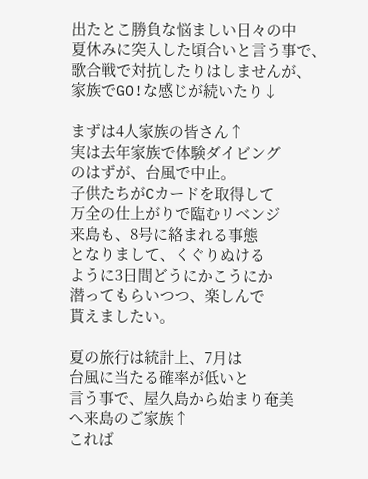出たとこ勝負な悩ましい日々の中
夏休みに突入した頃合いと言う事で、
歌合戦で対抗したりはしませんが、
家族でGO!な感じが続いたり↓

まずは4人家族の皆さん↑
実は去年家族で体験ダイビング
のはずが、台風で中止。
子供たちがCカードを取得して
万全の仕上がりで臨むリベンジ
来島も、8号に絡まれる事態
となりまして、くぐりぬける
ように3日間どうにかこうにか
潜ってもらいつつ、楽しんで
貰えましたい。

夏の旅行は統計上、7月は
台風に当たる確率が低いと
言う事で、屋久島から始まり奄美
へ来島のご家族↑
これば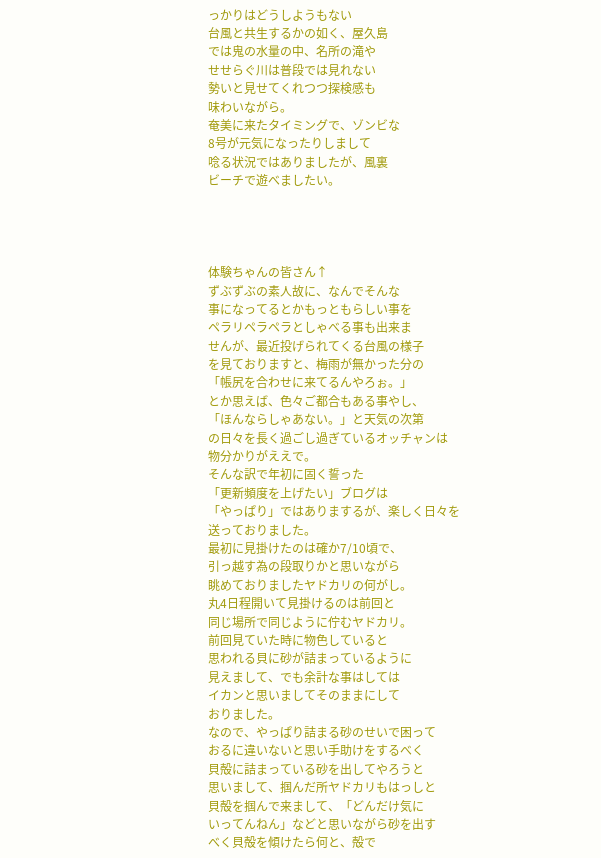っかりはどうしようもない
台風と共生するかの如く、屋久島
では鬼の水量の中、名所の滝や
せせらぐ川は普段では見れない
勢いと見せてくれつつ探検感も
味わいながら。
奄美に来たタイミングで、ゾンビな
8号が元気になったりしまして
唸る状況ではありましたが、風裏
ビーチで遊べましたい。




体験ちゃんの皆さん↑
ずぶずぶの素人故に、なんでそんな
事になってるとかもっともらしい事を
ペラリペラペラとしゃべる事も出来ま
せんが、最近投げられてくる台風の様子
を見ておりますと、梅雨が無かった分の
「帳尻を合わせに来てるんやろぉ。」
とか思えば、色々ご都合もある事やし、
「ほんならしゃあない。」と天気の次第
の日々を長く過ごし過ぎているオッチャンは
物分かりがええで。
そんな訳で年初に固く誓った
「更新頻度を上げたい」ブログは
「やっぱり」ではありまするが、楽しく日々を
送っておりました。
最初に見掛けたのは確か7/10頃で、
引っ越す為の段取りかと思いながら
眺めておりましたヤドカリの何がし。
丸4日程開いて見掛けるのは前回と
同じ場所で同じように佇むヤドカリ。
前回見ていた時に物色していると
思われる貝に砂が詰まっているように
見えまして、でも余計な事はしては
イカンと思いましてそのままにして
おりました。
なので、やっぱり詰まる砂のせいで困って
おるに違いないと思い手助けをするべく
貝殻に詰まっている砂を出してやろうと
思いまして、掴んだ所ヤドカリもはっしと
貝殻を掴んで来まして、「どんだけ気に
いってんねん」などと思いながら砂を出す
べく貝殻を傾けたら何と、殻で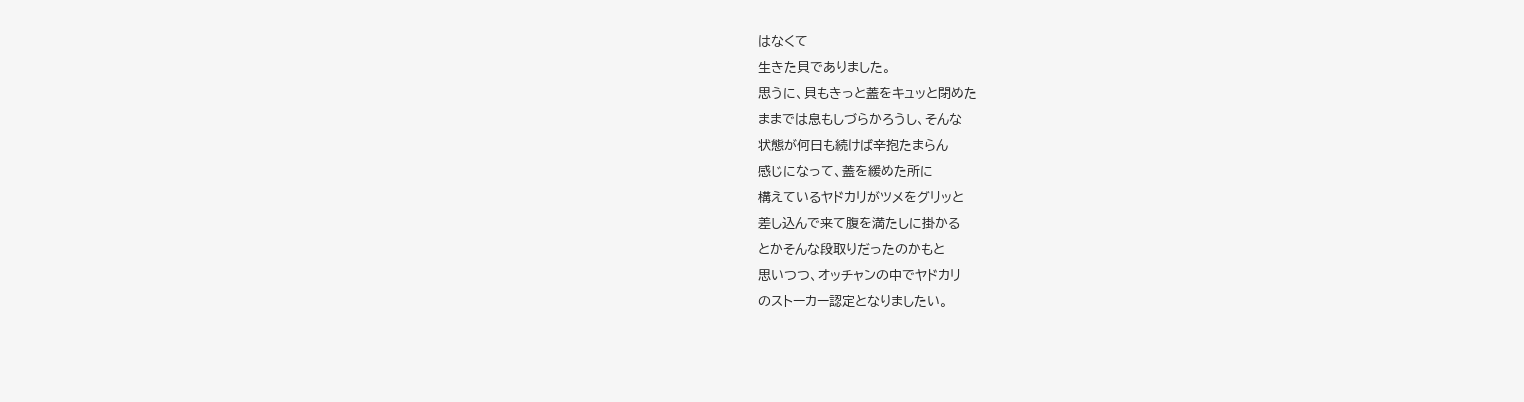はなくて
生きた貝でありました。
思うに、貝もきっと蓋をキュッと閉めた
ままでは息もしづらかろうし、そんな
状態が何日も続けば辛抱たまらん
感じになって、蓋を緩めた所に
構えているヤドカリがツメをグリッと
差し込んで来て腹を満たしに掛かる
とかそんな段取りだったのかもと
思いつつ、オッチャンの中でヤドカリ
のストーカー認定となりましたい。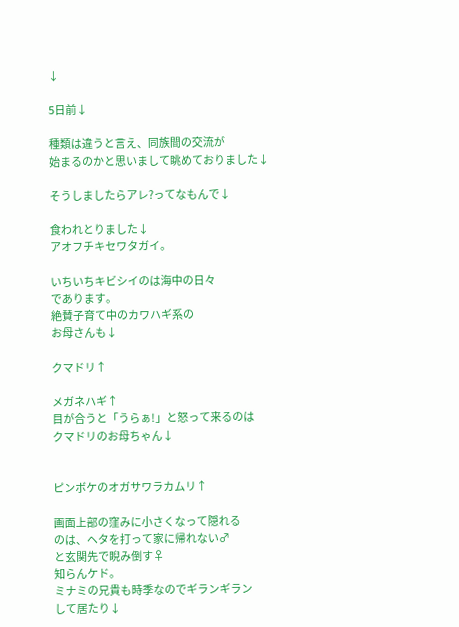↓

5日前↓

種類は違うと言え、同族間の交流が
始まるのかと思いまして眺めておりました↓

そうしましたらアレ?ってなもんで↓

食われとりました↓
アオフチキセワタガイ。

いちいちキビシイのは海中の日々
であります。
絶賛子育て中のカワハギ系の
お母さんも↓

クマドリ↑

メガネハギ↑
目が合うと「うらぁ!」と怒って来るのは
クマドリのお母ちゃん↓


ピンボケのオガサワラカムリ↑

画面上部の窪みに小さくなって隠れる
のは、ヘタを打って家に帰れない♂
と玄関先で睨み倒す♀
知らんケド。
ミナミの兄貴も時季なのでギランギラン
して居たり↓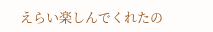えらい楽しんでくれたの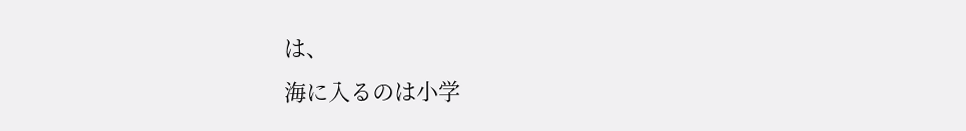は、
海に入るのは小学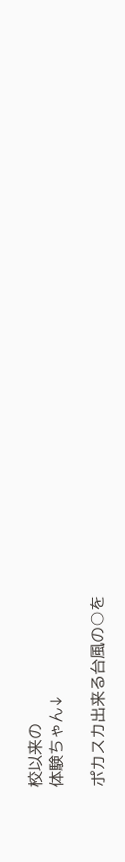校以来の
体験ちゃん↓

ポカスカ出来る台風の○を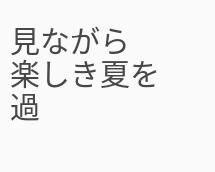見ながら
楽しき夏を過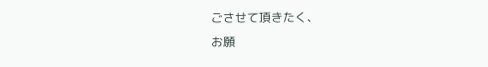ごさせて頂きたく、
お願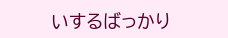いするばっかり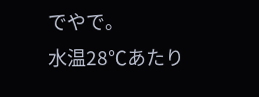でやで。
水温28℃あたり